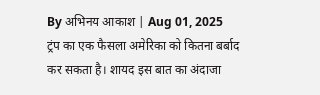By अभिनय आकाश | Aug 01, 2025
ट्रंप का एक फैसला अमेरिका को कितना बर्बाद कर सकता है। शायद इस बात का अंदाजा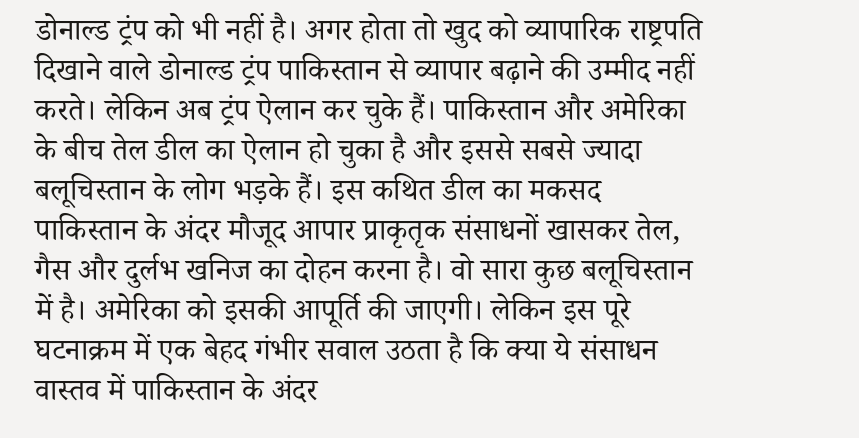डोनाल्ड ट्रंप को भी नहीं है। अगर होता तो खुद को व्यापारिक राष्ट्रपति दिखाने वाले डोनाल्ड ट्रंप पाकिस्तान से व्यापार बढ़ाने की उम्मीद नहीं करते। लेकिन अब ट्रंप ऐलान कर चुके हैं। पाकिस्तान और अमेरिका के बीच तेल डील का ऐलान हो चुका है और इससे सबसे ज्यादा बलूचिस्तान के लोग भड़के हैं। इस कथित डील का मकसद पाकिस्तान के अंदर मौजूद आपार प्राकृतृक संसाधनों खासकर तेल, गैस और दुर्लभ खनिज का दोहन करना है। वो सारा कुछ बलूचिस्तान में है। अमेरिका को इसकी आपूर्ति की जाएगी। लेकिन इस पूरे घटनाक्रम में एक बेहद गंभीर सवाल उठता है कि क्या ये संसाधन वास्तव में पाकिस्तान के अंदर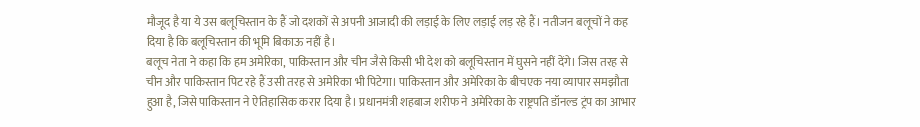मौजूद है या ये उस बलूचिस्तान के हैं जो दशकों से अपनी आजादी की लड़ाई के लिए लड़ाई लड़ रहे हैं। नतीजन बलूचों ने कह दिया है कि बलूचिस्तान की भूमि बिकाऊ नहीं है।
बलूच नेता ने कहा कि हम अमेरिका, पाकिस्तान और चीन जैसे किसी भी देश को बलूचिस्तान में घुसने नहीं देंगे। जिस तरह से चीन और पाकिस्तान पिट रहे हैं उसी तरह से अमेरिका भी पिटेगा। पाकिस्तान और अमेरिका के बीचएक नया व्यापार समझौता हुआ है, जिसे पाकिस्तान ने ऐतिहासिक करार दिया है। प्रधानमंत्री शहबाज शरीफ ने अमेरिका के राष्ट्रपति डॉनल्ड ट्रंप का आभार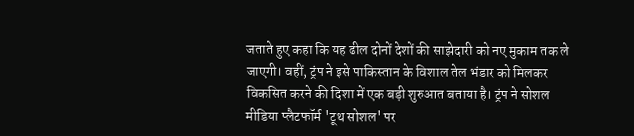जताते हुए कहा कि यह ढील दोनों देशों की साझेदारी को नए मुकाम तक ले जाएगी। वहीं, ट्रंप ने इसे पाकिस्तान के विशाल तेल भंडार को मिलकर विकसित करने की दिशा में एक बड़ी शुरुआत बताया है। ट्रंप ने सोशल मीडिया प्लैटफॉर्म 'टूथ सोशल' पर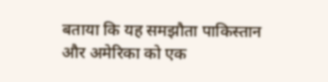बताया कि यह समझौता पाकिस्तान और अमेरिका को एक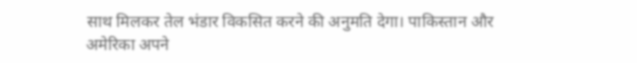साथ मिलकर तेल भंडार विकसित करने की अनुमति देगा। पाकिस्तान और अमेरिका अपने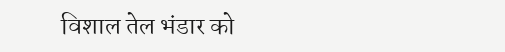विशाल तेल भंडार को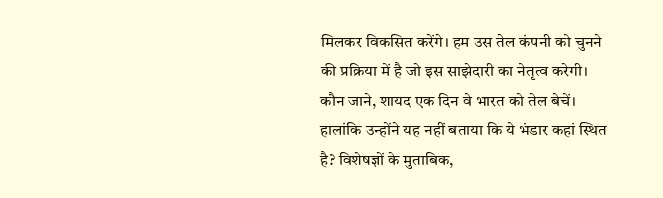मिलकर विकसित करेंगे। हम उस तेल कंपनी को चुनने की प्रक्रिया में है जो इस साझेदारी का नेतृत्व करेगी। कौन जाने, शायद एक दिन वे भारत को तेल बेचें। हालांकि उन्होंने यह नहीं बताया कि ये भंडार कहां स्थित है? विशेषज्ञों के मुताबिक,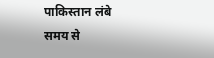पाकिस्तान लंबे समय से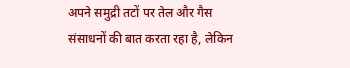अपने समुद्री तटों पर तेल और गैस संसाधनों की बात करता रहा है, लेकिन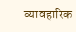व्यावहारिक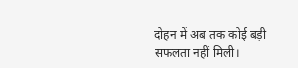दोहन में अब तक कोई बड़ी सफलता नहीं मिली।